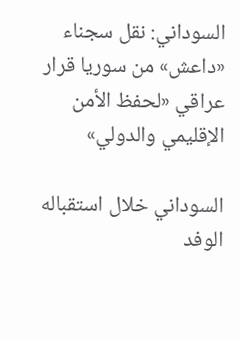السوداني: نقل سجناء «داعش» من سوريا قرار عراقي «لحفظ الأمن الإقليمي والدولي»

السوداني خلال استقباله الوفد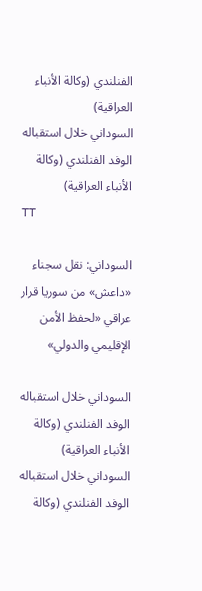الفنلندي (وكالة الأنباء العراقية)
السوداني خلال استقباله الوفد الفنلندي (وكالة الأنباء العراقية)
TT

السوداني: نقل سجناء «داعش» من سوريا قرار عراقي «لحفظ الأمن الإقليمي والدولي»

السوداني خلال استقباله الوفد الفنلندي (وكالة الأنباء العراقية)
السوداني خلال استقباله الوفد الفنلندي (وكالة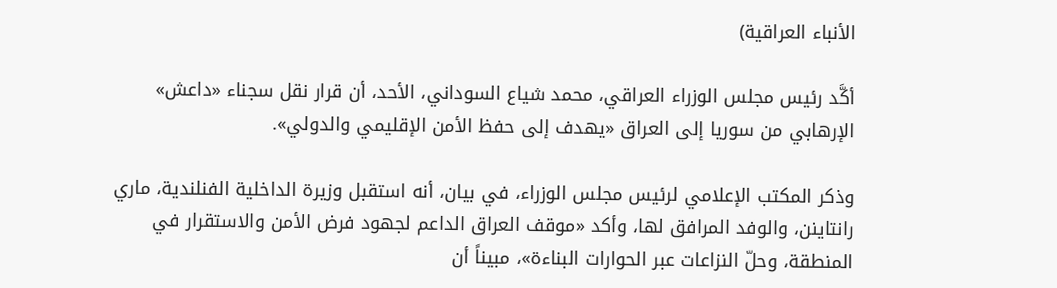الأنباء العراقية)

أكَّد رئيس مجلس الوزراء العراقي، محمد شياع السوداني، الأحد، أن قرار نقل سجناء «داعش» الإرهابي من سوريا إلى العراق «يهدف إلى حفظ الأمن الإقليمي والدولي».

وذكر المكتب الإعلامي لرئيس مجلس الوزراء، في بيان، أنه استقبل وزيرة الداخلية الفنلندية، ماري رانتاينن، والوفد المرافق لها، وأكد «موقف العراق الداعم لجهود فرض الأمن والاستقرار في المنطقة، وحلّ النزاعات عبر الحوارات البناءة»، مبيناً أن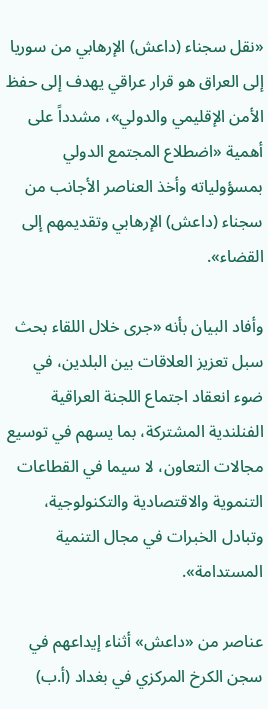«نقل سجناء (داعش) الإرهابي من سوريا إلى العراق هو قرار عراقي يهدف إلى حفظ الأمن الإقليمي والدولي»، مشدداً على أهمية «اضطلاع المجتمع الدولي بمسؤولياته وأخذ العناصر الأجانب من سجناء (داعش) الإرهابي وتقديمهم إلى القضاء».

وأفاد البيان بأنه «جرى خلال اللقاء بحث سبل تعزيز العلاقات بين البلدين، في ضوء انعقاد اجتماع اللجنة العراقية الفنلندية المشتركة، بما يسهم في توسيع مجالات التعاون، لا سيما في القطاعات التنموية والاقتصادية والتكنولوجية، وتبادل الخبرات في مجال التنمية المستدامة».

عناصر من «داعش» أثناء إيداعهم في سجن الكرخ المركزي في بغداد (أ.ب)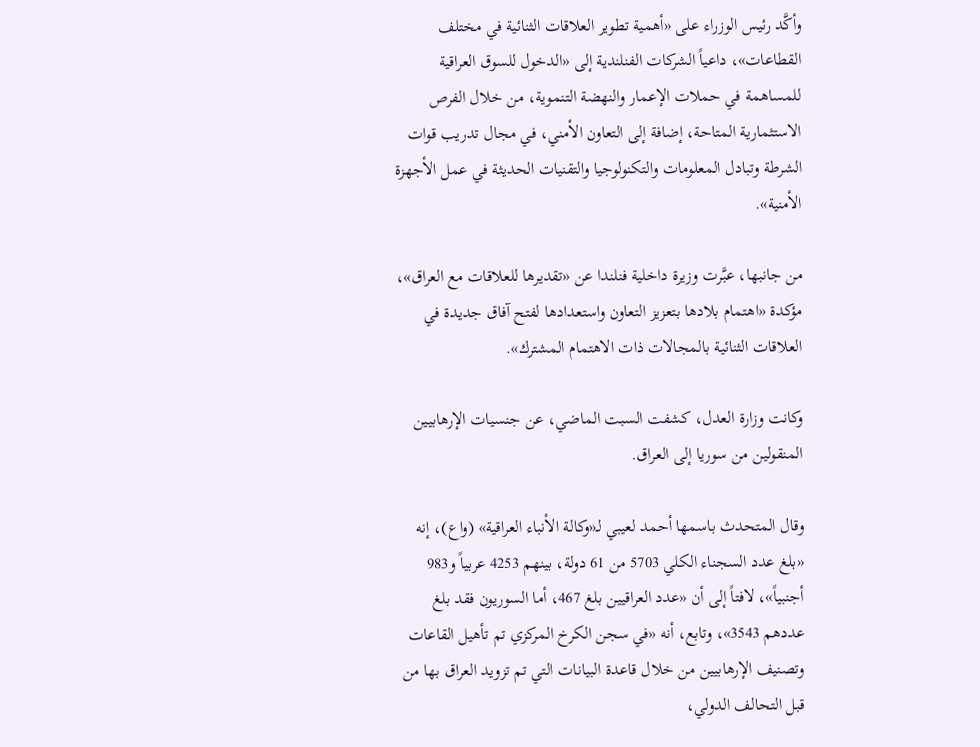وأكَّد رئيس الوزراء على «أهمية تطوير العلاقات الثنائية في مختلف القطاعات»، داعياً الشركات الفنلندية إلى «الدخول للسوق العراقية للمساهمة في حملات الإعمار والنهضة التنموية، من خلال الفرص الاستثمارية المتاحة، إضافة إلى التعاون الأمني، في مجال تدريب قوات الشرطة وتبادل المعلومات والتكنولوجيا والتقنيات الحديثة في عمل الأجهزة الأمنية».

من جانبها، عبَّرت وزيرة داخلية فنلندا عن «تقديرها للعلاقات مع العراق»، مؤكدة «اهتمام بلادها بتعزيز التعاون واستعدادها لفتح آفاق جديدة في العلاقات الثنائية بالمجالات ذات الاهتمام المشترك».

وكانت وزارة العدل، كشفت السبت الماضي، عن جنسيات الإرهابيين المنقولين من سوريا إلى العراق.

وقال المتحدث باسمها أحمد لعيبي لـ«وكالة الأنباء العراقية» (واع)، إنه «بلغ عدد السجناء الكلي 5703 من 61 دولة، بينهم 4253 عربياً و983 أجنبياً»، لافتاً إلى أن «عدد العراقيين بلغ 467، أما السوريون فقد بلغ عددهم 3543»، وتابع، أنه «في سجن الكرخ المركزي تم تأهيل القاعات وتصنيف الإرهابيين من خلال قاعدة البيانات التي تم تزويد العراق بها من قبل التحالف الدولي،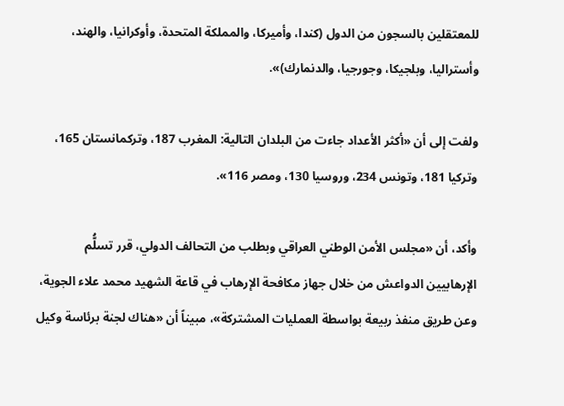للمعتقلين بالسجون من الدول (کندا، وأميركا، والمملكة المتحدة، وأوكرانيا، والهند، وأستراليا، وبلجيكا، وجورجيا، والدنمارك)».

ولفت إلى أن «أكثر الأعداد جاءت من البلدان التالية: المغرب 187، وتركمانستان 165، وتركيا 181، وتونس 234، وروسيا 130، ومصر 116».

وأكد، أن «مجلس الأمن الوطني العراقي وبطلب من التحالف الدولي، قرر تسلُّم الإرهابيين الدواعش من خلال جهاز مكافحة الإرهاب في قاعة الشهيد محمد علاء الجوية، وعن طريق منفذ ربيعة بواسطة العمليات المشتركة»، مبيناً أن «هناك لجنة برئاسة وكيل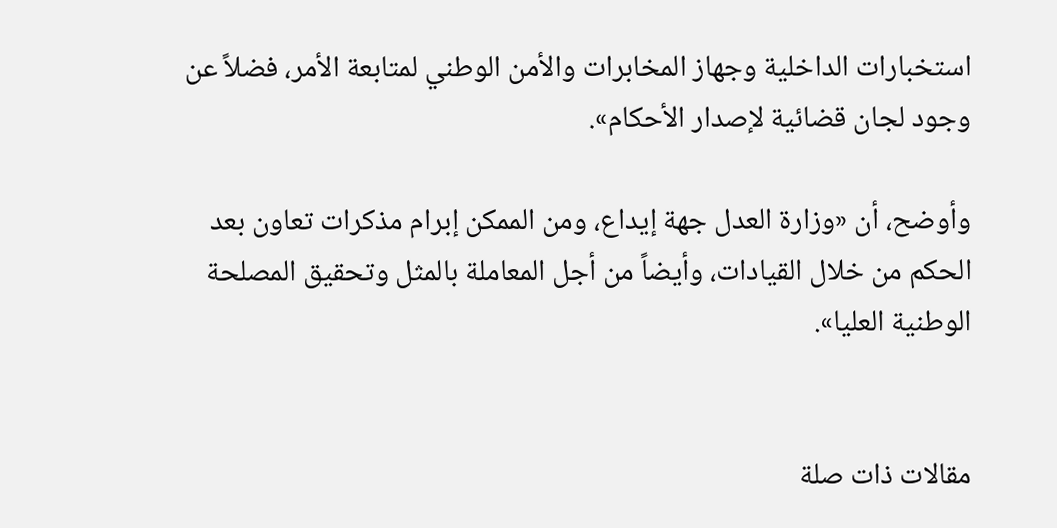استخبارات الداخلية وجهاز المخابرات والأمن الوطني لمتابعة الأمر، فضلاً عن وجود لجان قضائية لإصدار الأحكام».

وأوضح، أن «وزارة العدل جهة إيداع، ومن الممكن إبرام مذكرات تعاون بعد الحكم من خلال القيادات، وأيضاً من أجل المعاملة بالمثل وتحقيق المصلحة الوطنية العليا».


مقالات ذات صلة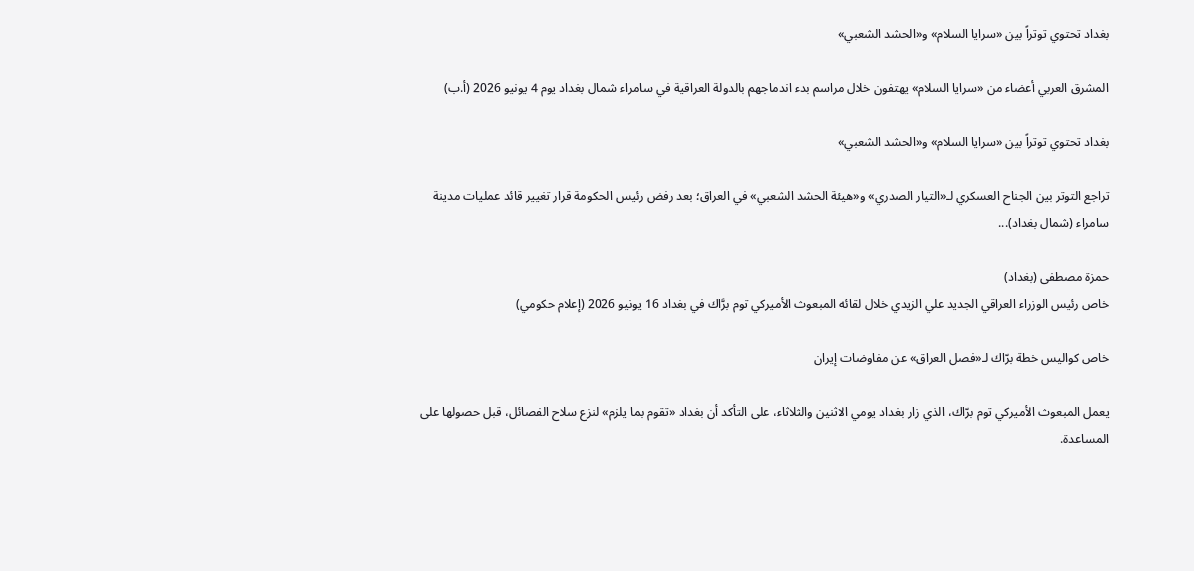بغداد تحتوي توتراً بين «سرايا السلام» و«الحشد الشعبي»

المشرق العربي أعضاء من «سرايا السلام» يهتفون خلال مراسم بدء اندماجهم بالدولة العراقية في سامراء شمال بغداد يوم 4 يونيو 2026 (أ.ب)

بغداد تحتوي توتراً بين «سرايا السلام» و«الحشد الشعبي»

تراجع التوتر بين الجناح العسكري لـ«التيار الصدري» و«هيئة الحشد الشعبي» في العراق؛ بعد رفض رئيس الحكومة قرار تغيير قائد عمليات مدينة سامراء (شمال بغداد)...

حمزة مصطفى (بغداد)
خاص رئيس الوزراء العراقي الجديد علي الزيدي خلال لقائه المبعوث الأميركي توم برَّاك في بغداد 16 يونيو 2026 (إعلام حكومي)

خاص كواليس خطة برّاك لـ«فصل العراق» عن مفاوضات إيران

يعمل المبعوث الأميركي توم برّاك، الذي زار بغداد يومي الاثنين والثلاثاء، على التأكد أن بغداد «تقوم بما يلزم» لنزع سلاح الفصائل، قبل حصولها على المساعدة.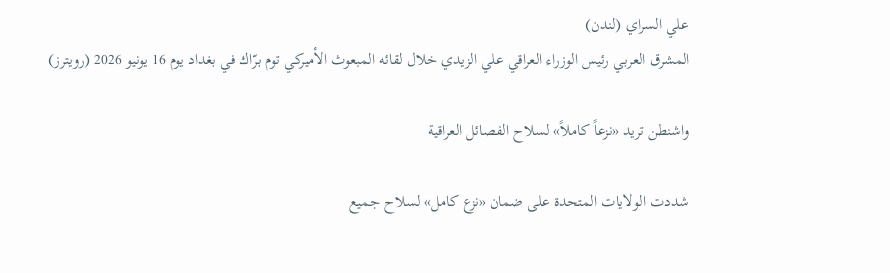علي السراي (لندن)
المشرق العربي رئيس الوزراء العراقي علي الزيدي خلال لقائه المبعوث الأميركي توم برّاك في بغداد يوم 16 يونيو 2026 (رويترز)

واشنطن تريد «نزعاً كاملاً» لسلاح الفصائل العراقية

شددت الولايات المتحدة على ضمان «نزع كامل» لسلاح جميع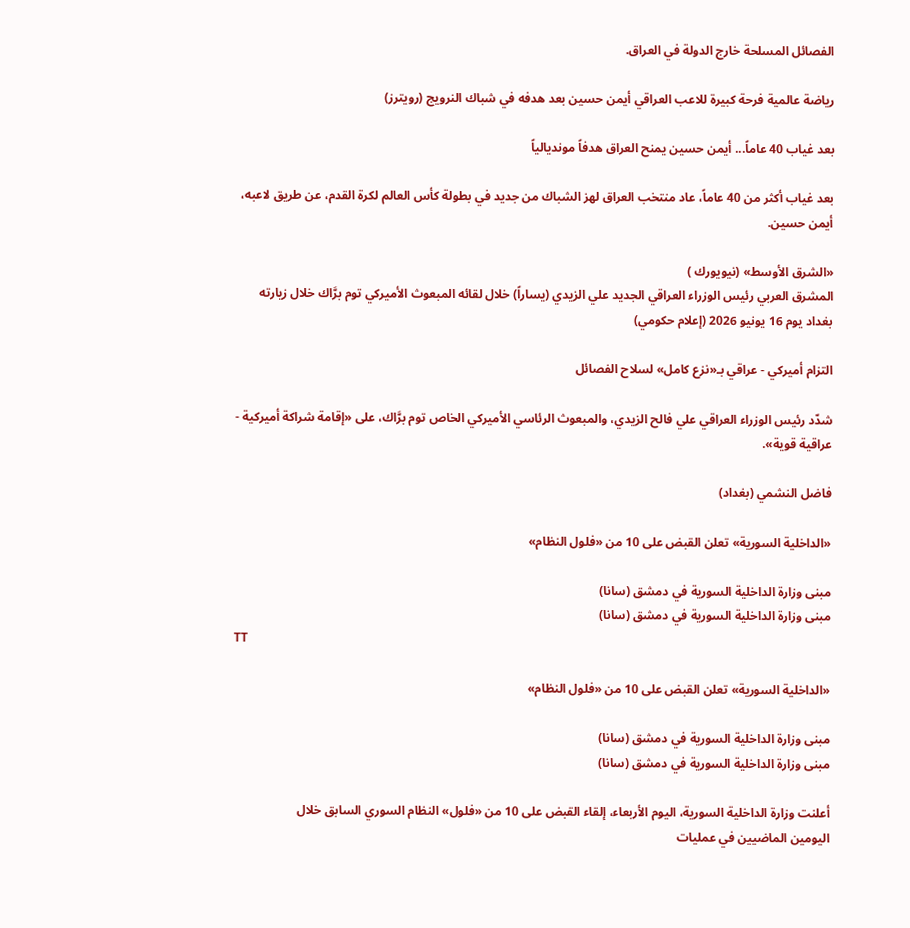الفصائل المسلحة خارج الدولة في العراق.

رياضة عالمية فرحة كبيرة للاعب العراقي أيمن حسين بعد هدفه في شباك النرويج (رويترز)

بعد غياب 40 عاماً... أيمن حسين يمنح العراق هدفاً مونديالياً

بعد غياب أكثر من 40 عاماً، عاد منتخب العراق لهز الشباك من جديد في بطولة كأس العالم لكرة القدم، عن طريق لاعبه، أيمن حسين.

«الشرق الأوسط» (نيويورك )
المشرق العربي رئيس الوزراء العراقي الجديد علي الزيدي (يساراً) خلال لقائه المبعوث الأميركي توم برَّاك خلال زيارته بغداد يوم 16 يونيو 2026 (إعلام حكومي)

التزام أميركي - عراقي بـ«نزع كامل» لسلاح الفصائل

شدّد رئيس الوزراء العراقي علي فالح الزيدي، والمبعوث الرئاسي الأميركي الخاص توم برَّاك، على «إقامة شراكة أميركية - عراقية قوية».

فاضل النشمي (بغداد)

«الداخلية السورية» تعلن القبض على 10 من «فلول النظام»

مبنى وزارة الداخلية السورية في دمشق (سانا)
مبنى وزارة الداخلية السورية في دمشق (سانا)
TT

«الداخلية السورية» تعلن القبض على 10 من «فلول النظام»

مبنى وزارة الداخلية السورية في دمشق (سانا)
مبنى وزارة الداخلية السورية في دمشق (سانا)

أعلنت وزارة الداخلية السورية، اليوم الأربعاء، إلقاء القبض على 10 من «فلول» النظام السوري السابق خلال اليومين ‌الماضيين في عمليات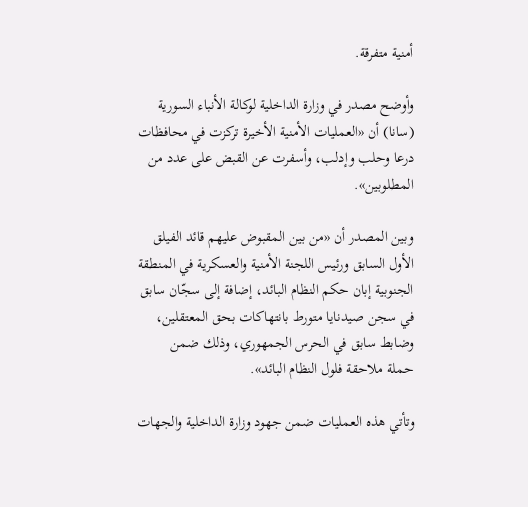أمنية متفرقة.

وأوضح مصدر في وزارة الداخلية لوكالة الأنباء السورية (سانا) أن «العمليات الأمنية الأخيرة تركزت في محافظات درعا وحلب وإدلب، وأسفرت عن القبض على عدد من المطلوبين».

وبين المصدر أن «من بين المقبوض عليهم قائد الفيلق الأول السابق ورئيس اللجنة الأمنية والعسكرية في المنطقة الجنوبية إبان حكم النظام البائد، إضافة إلى سجّان سابق في سجن صيدنايا ‌متورط بانتهاكات بحق المعتقلين، وضابط سابق في الحرس الجمهوري، وذلك ضمن حملة ‌ملاحقة فلول النظام البائد».

وتأتي هذه العمليات ضمن جهود وزارة الداخلية والجهات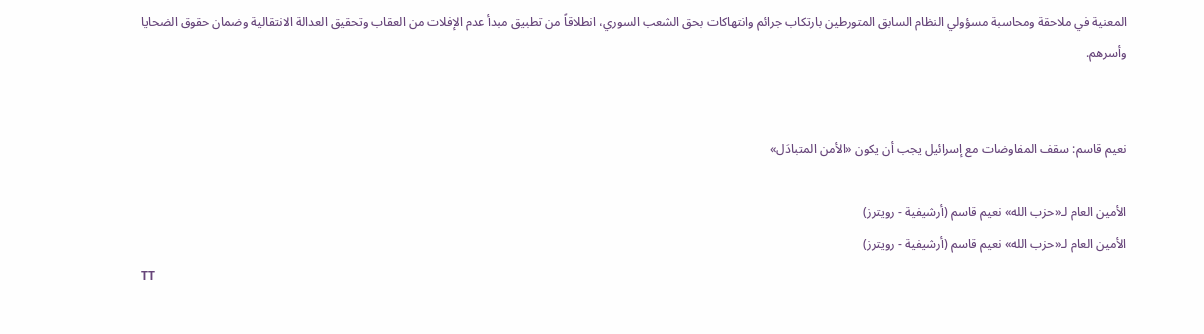المعنية في ملاحقة ومحاسبة مسؤولي النظام السابق المتورطين بارتكاب جرائم وانتهاكات بحق الشعب السوري، انطلاقاً من تطبيق مبدأ عدم الإفلات من العقاب وتحقيق العدالة الانتقالية وضمان حقوق الضحايا وأسرهم.


نعيم قاسم: سقف المفاوضات مع إسرائيل يجب أن يكون «الأمن المتبادَل»

الأمين العام لـ«حزب الله» نعيم قاسم (أرشيفية - رويترز)
الأمين العام لـ«حزب الله» نعيم قاسم (أرشيفية - رويترز)
TT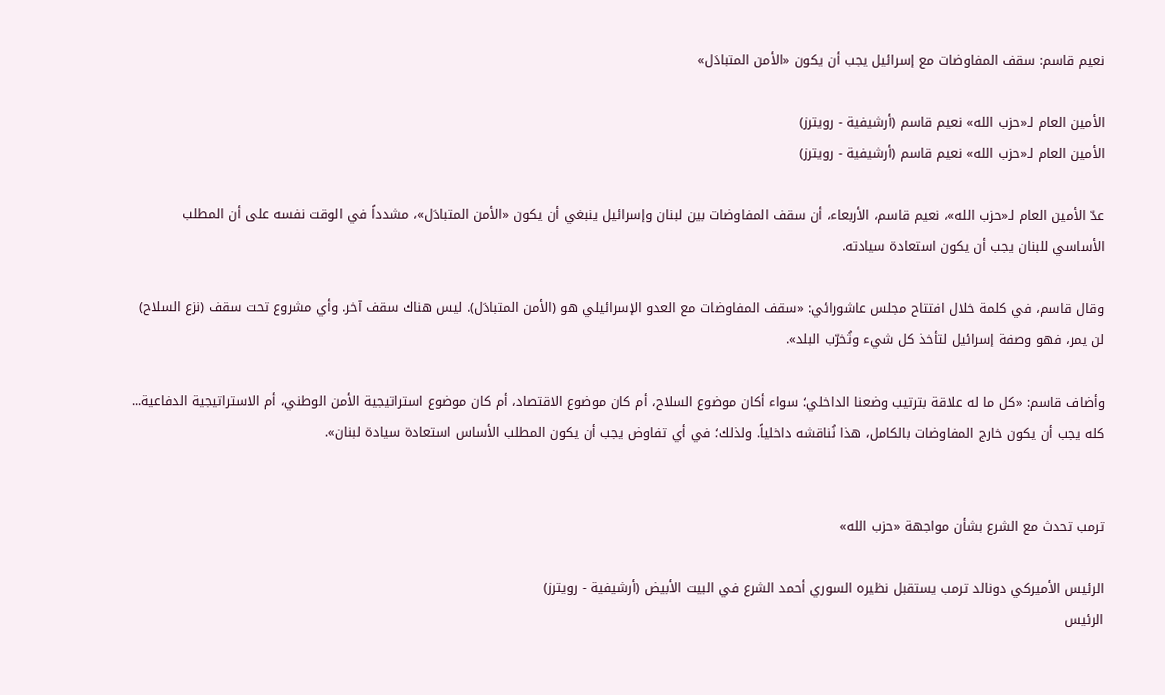نعيم قاسم: سقف المفاوضات مع إسرائيل يجب أن يكون «الأمن المتبادَل»

الأمين العام لـ«حزب الله» نعيم قاسم (أرشيفية - رويترز)
الأمين العام لـ«حزب الله» نعيم قاسم (أرشيفية - رويترز)

عدّ الأمين العام لـ«حزب الله»، نعيم قاسم، الأربعاء، أن سقف المفاوضات بين لبنان وإسرائيل ينبغي أن يكون «الأمن المتبادَل»، مشدداً في الوقت نفسه على أن المطلب الأساسي للبنان يجب أن يكون استعادة سيادته.

وقال قاسم، في كلمة خلال افتتاح مجلس عاشورائي: «سقف المفاوضات مع العدو الإسرائيلي هو (الأمن المتبادَل). ليس هناك سقف آخر. وأي مشروع تحت سقف (نزع السلاح) لن يمر، فهو وصفة إسرائيل لتأخذ كل شيء وتُخرّب البلد».

وأضاف قاسم: «كل ما له علاقة بترتيب وضعنا الداخلي؛ سواء أكان موضوع السلاح، أم كان موضوع الاقتصاد، أم كان موضوع استراتيجية الأمن الوطني، أم الاستراتيجية الدفاعية... كله يجب أن يكون خارج المفاوضات بالكامل، هذا نُناقشه داخلياً. ولذلك؛ في أي تفاوض يجب أن يكون المطلب الأساس استعادة سيادة لبنان».


ترمب تحدث مع الشرع بشأن مواجهة «حزب الله»

الرئيس الأميركي دونالد ترمب يستقبل نظيره السوري أحمد الشرع في البيت الأبيض (أرشيفية - رويترز)
الرئيس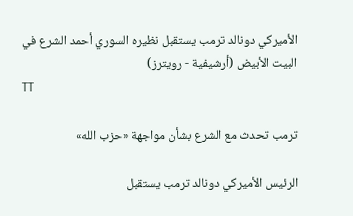الأميركي دونالد ترمب يستقبل نظيره السوري أحمد الشرع في البيت الأبيض (أرشيفية - رويترز)
TT

ترمب تحدث مع الشرع بشأن مواجهة «حزب الله»

الرئيس الأميركي دونالد ترمب يستقبل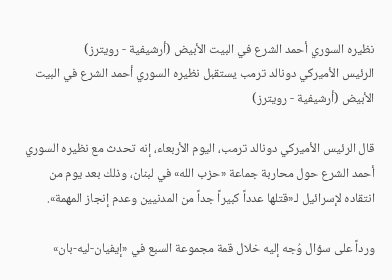نظيره السوري أحمد الشرع في البيت الأبيض (أرشيفية - رويترز)
الرئيس الأميركي دونالد ترمب يستقبل نظيره السوري أحمد الشرع في البيت الأبيض (أرشيفية - رويترز)

قال الرئيس الأميركي دونالد ترمب، اليوم الأربعاء، إنه تحدث مع نظيره السوري أحمد الشرع حول محاربة جماعة «حزب الله» في لبنان، وذلك بعد يوم من انتقاده لإسرائيل لـ«قتلها عدداً كبيراً جداً من المدنيين وعدم إنجاز المهمة».

ورداً على سؤال وُجه إليه خلال قمة مجموعة السبع في «إيفيان-ليه-بان»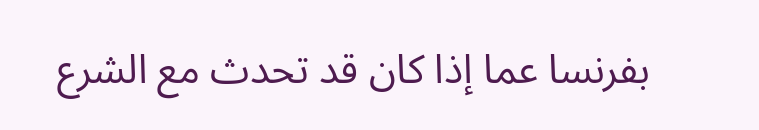بفرنسا عما إذا كان قد تحدث مع الشرع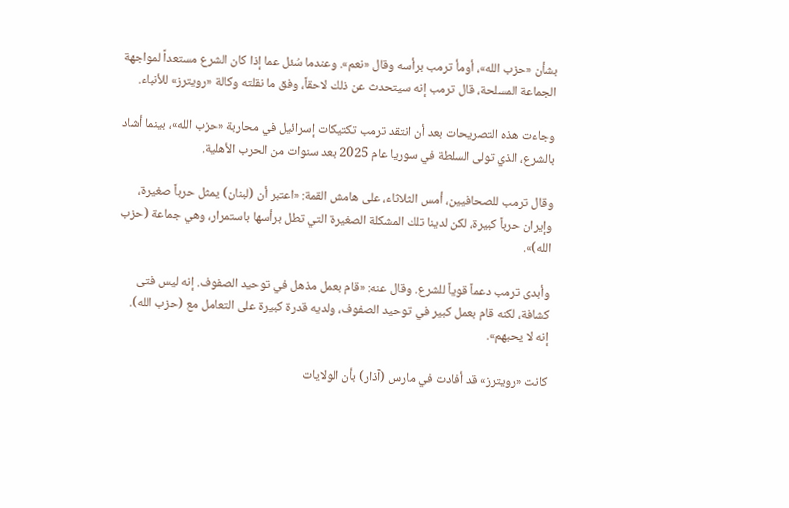بشأن «حزب الله»، أومأ ترمب برأسه وقال «نعم». وعندما سُئل عما إذا كان الشرع مستعداً لمواجهة الجماعة المسلحة، قال ترمب إنه سيتحدث عن ذلك لاحقاً، وفق ما نقلته وكالة «رويترز» للأنباء.

وجاءت هذه التصريحات بعد أن انتقد ترمب تكتيكات إسرائيل في محاربة «حزب الله»، بينما أشاد بالشرع، الذي تولى السلطة في سوريا عام 2025 بعد سنوات من الحرب الأهلية.

وقال ترمب للصحافيين، أمس الثلاثاء، على هامش القمة: «اعتبر أن (لبنان) يمثل حرباً صغيرة، وإيران حرباً كبيرة، لكن لدينا تلك المشكلة الصغيرة التي تطل برأسها باستمرار، وهي جماعة (حزب الله)».

وأبدى ترمب دعماً قوياً للشرع. وقال عنه: «قام بعمل مذهل في توحيد الصفوف. إنه ليس فتى كشافة، لكنه قام بعمل كبير في توحيد الصفوف، ولديه قدرة كبيرة على التعامل مع (حزب الله). إنه لا يحبهم».

كانت «رويترز» قد أفادت في مارس (آذار) بأن الولايات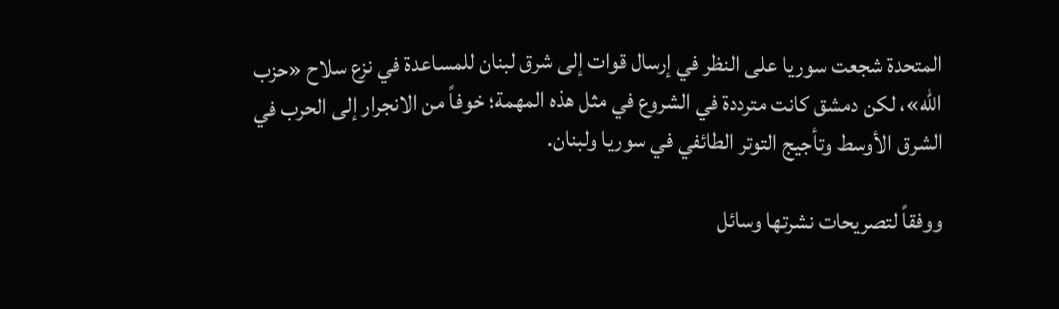المتحدة شجعت سوريا على النظر في إرسال قوات إلى شرق لبنان للمساعدة في نزع سلاح «حزب الله»، لكن دمشق كانت مترددة في الشروع في مثل هذه المهمة؛ خوفاً من الانجرار إلى الحرب في الشرق الأوسط وتأجيج التوتر الطائفي في سوريا ولبنان.

ووفقاً لتصريحات نشرتها وسائل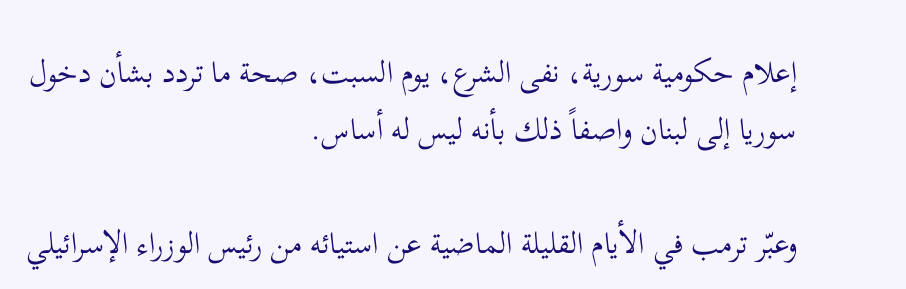إعلام حكومية سورية، نفى الشرع، يوم السبت، صحة ما تردد بشأن دخول سوريا إلى لبنان واصفاً ذلك بأنه ليس له أساس.

وعبّر ترمب في الأيام القليلة الماضية عن استيائه من رئيس الوزراء الإسرائيلي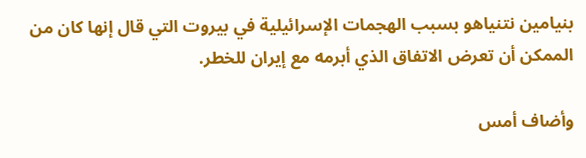بنيامين نتنياهو بسبب الهجمات الإسرائيلية في بيروت التي قال إنها كان من الممكن أن تعرض الاتفاق الذي أبرمه مع إيران للخطر.

وأضاف أمس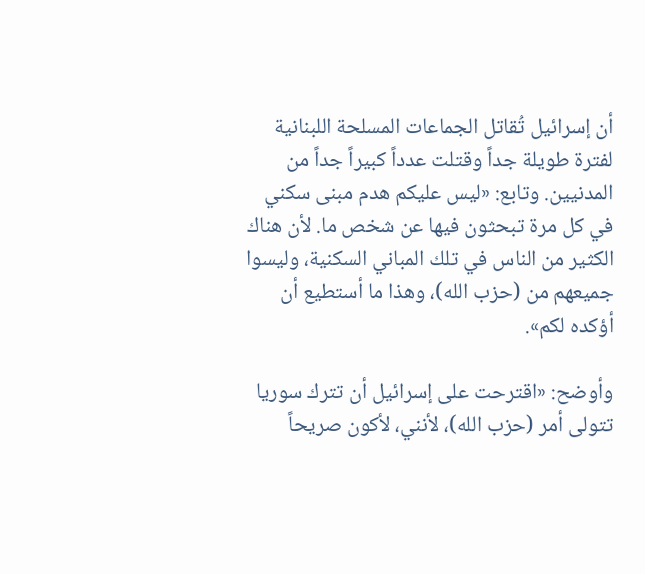أن إسرائيل تُقاتل الجماعات المسلحة اللبنانية لفترة طويلة جداً وقتلت عدداً كبيراً جداً من المدنيين. وتابع: «ليس عليكم هدم مبنى سكني في كل مرة تبحثون فيها عن شخص ما. لأن هناك الكثير من الناس في تلك المباني السكنية، وليسوا جميعهم من (حزب الله)، وهذا ما أستطيع أن أؤكده لكم».

وأوضح: «اقترحت على إسرائيل أن تترك سوريا تتولى أمر (حزب الله)، لأنني، لأكون صريحاً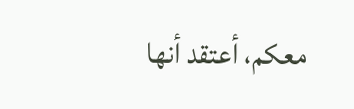معكم، أعتقد أنها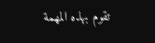تقوم بهذه المهمة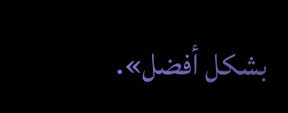بشكل أفضل».